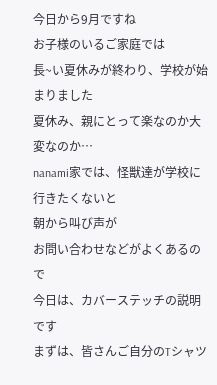今日から9月ですね
お子様のいるご家庭では
長~い夏休みが終わり、学校が始まりました
夏休み、親にとって楽なのか大変なのか…
nanami家では、怪獣達が学校に行きたくないと
朝から叫び声が
お問い合わせなどがよくあるので
今日は、カバーステッチの説明です
まずは、皆さんご自分のTシャツ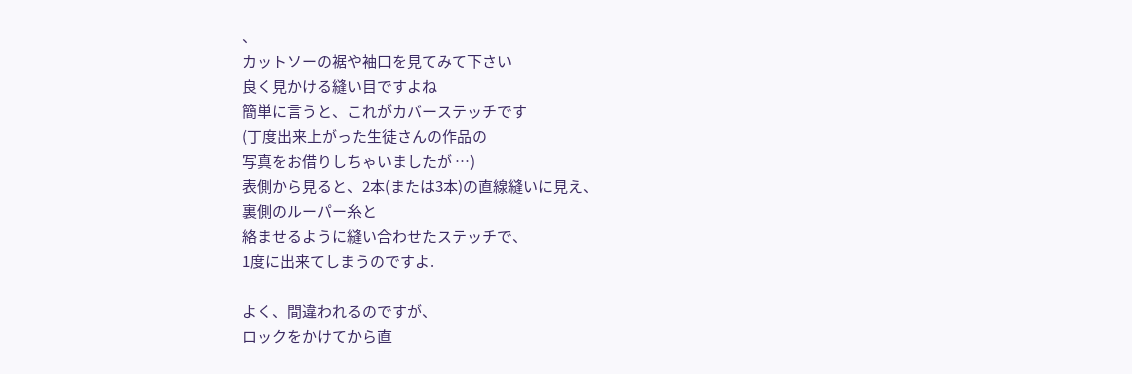、
カットソーの裾や袖口を見てみて下さい
良く見かける縫い目ですよね
簡単に言うと、これがカバーステッチです
(丁度出来上がった生徒さんの作品の
写真をお借りしちゃいましたが …)
表側から見ると、2本(または3本)の直線縫いに見え、
裏側のルーパー糸と
絡ませるように縫い合わせたステッチで、
1度に出来てしまうのですよ.

よく、間違われるのですが、
ロックをかけてから直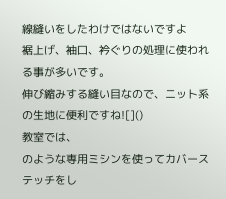線縫いをしたわけではないですよ
裾上げ、袖口、衿ぐりの処理に使われる事が多いです。
伸び縮みする縫い目なので、ニット系の生地に便利ですね![]()
教室では、
のような専用ミシンを使ってカバーステッチをし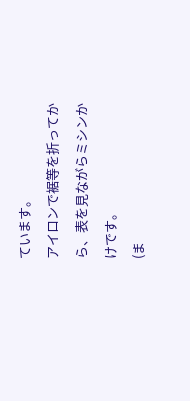ています。
アイロンで裾等を折ってから、表を見ながらミシンかけです。
(ま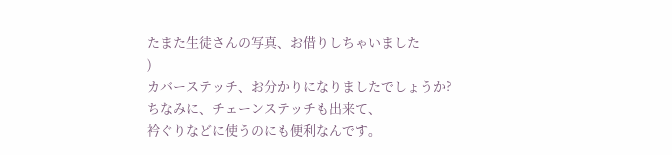たまた生徒さんの写真、お借りしちゃいました
)
カバーステッチ、お分かりになりましたでしょうか?
ちなみに、チェーンステッチも出来て、
衿ぐりなどに使うのにも便利なんです。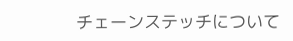チェーンステッチについて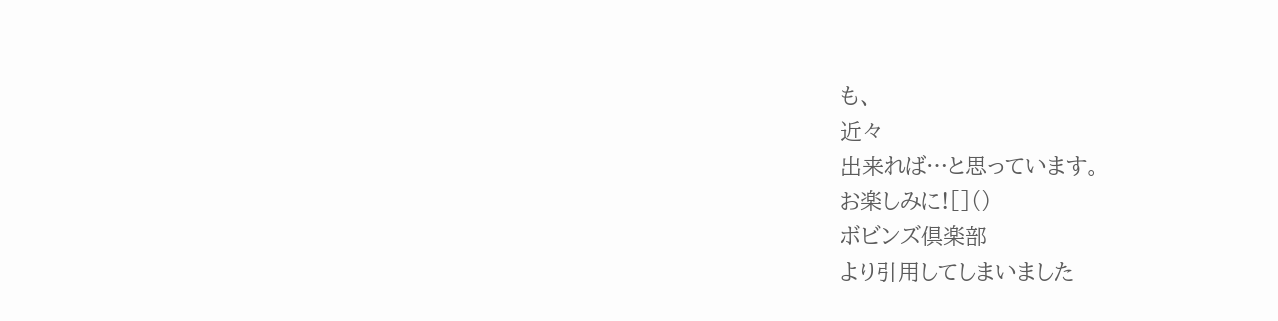も、
近々
出来れば…と思っています。
お楽しみに![]()
ボビンズ倶楽部
より引用してしまいました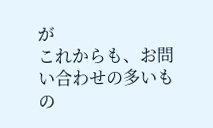が
これからも、お問い合わせの多いもの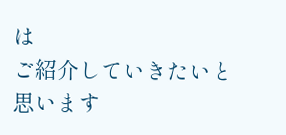は
ご紹介していきたいと思います